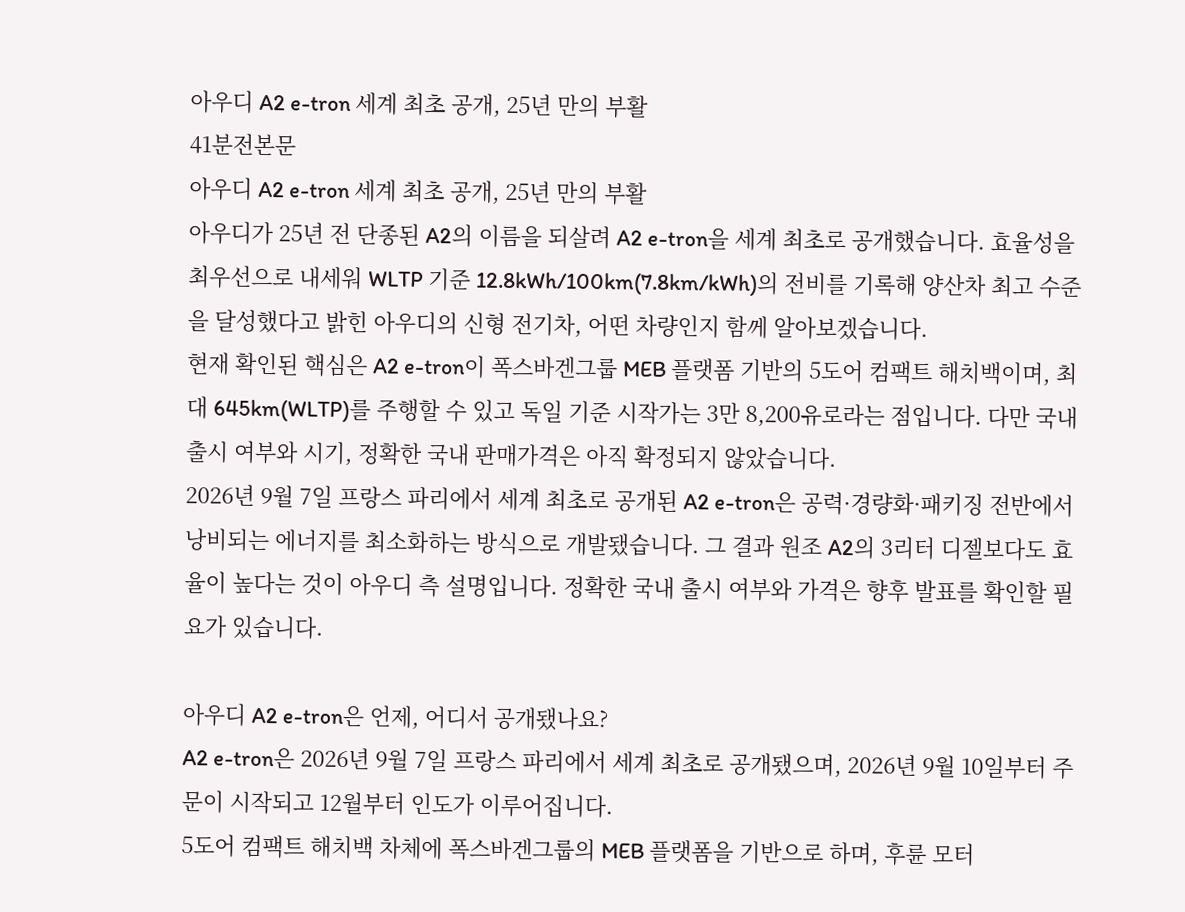아우디 A2 e-tron 세계 최초 공개, 25년 만의 부활
41분전본문
아우디 A2 e-tron 세계 최초 공개, 25년 만의 부활
아우디가 25년 전 단종된 A2의 이름을 되살려 A2 e-tron을 세계 최초로 공개했습니다. 효율성을 최우선으로 내세워 WLTP 기준 12.8kWh/100km(7.8km/kWh)의 전비를 기록해 양산차 최고 수준을 달성했다고 밝힌 아우디의 신형 전기차, 어떤 차량인지 함께 알아보겠습니다.
현재 확인된 핵심은 A2 e-tron이 폭스바겐그룹 MEB 플랫폼 기반의 5도어 컴팩트 해치백이며, 최대 645km(WLTP)를 주행할 수 있고 독일 기준 시작가는 3만 8,200유로라는 점입니다. 다만 국내 출시 여부와 시기, 정확한 국내 판매가격은 아직 확정되지 않았습니다.
2026년 9월 7일 프랑스 파리에서 세계 최초로 공개된 A2 e-tron은 공력·경량화·패키징 전반에서 낭비되는 에너지를 최소화하는 방식으로 개발됐습니다. 그 결과 원조 A2의 3리터 디젤보다도 효율이 높다는 것이 아우디 측 설명입니다. 정확한 국내 출시 여부와 가격은 향후 발표를 확인할 필요가 있습니다.

아우디 A2 e-tron은 언제, 어디서 공개됐나요?
A2 e-tron은 2026년 9월 7일 프랑스 파리에서 세계 최초로 공개됐으며, 2026년 9월 10일부터 주문이 시작되고 12월부터 인도가 이루어집니다.
5도어 컴팩트 해치백 차체에 폭스바겐그룹의 MEB 플랫폼을 기반으로 하며, 후륜 모터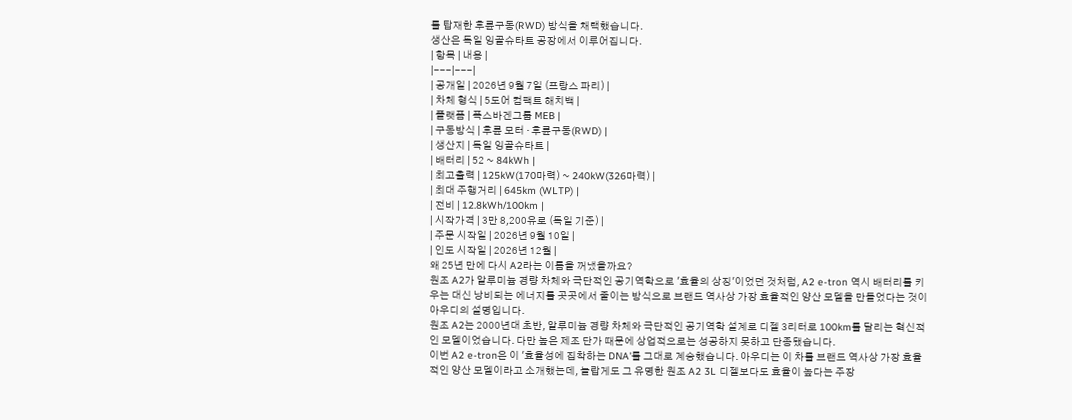를 탑재한 후륜구동(RWD) 방식을 채택했습니다.
생산은 독일 잉골슈타트 공장에서 이루어집니다.
| 항목 | 내용 |
|---|---|
| 공개일 | 2026년 9월 7일 (프랑스 파리) |
| 차체 형식 | 5도어 컴팩트 해치백 |
| 플랫폼 | 폭스바겐그룹 MEB |
| 구동방식 | 후륜 모터 · 후륜구동(RWD) |
| 생산지 | 독일 잉골슈타트 |
| 배터리 | 52 ~ 84kWh |
| 최고출력 | 125kW(170마력) ~ 240kW(326마력) |
| 최대 주행거리 | 645km (WLTP) |
| 전비 | 12.8kWh/100km |
| 시작가격 | 3만 8,200유로 (독일 기준) |
| 주문 시작일 | 2026년 9월 10일 |
| 인도 시작일 | 2026년 12월 |
왜 25년 만에 다시 A2라는 이름을 꺼냈을까요?
원조 A2가 알루미늄 경량 차체와 극단적인 공기역학으로 '효율의 상징'이었던 것처럼, A2 e-tron 역시 배터리를 키우는 대신 낭비되는 에너지를 곳곳에서 줄이는 방식으로 브랜드 역사상 가장 효율적인 양산 모델을 만들었다는 것이 아우디의 설명입니다.
원조 A2는 2000년대 초반, 알루미늄 경량 차체와 극단적인 공기역학 설계로 디젤 3리터로 100km를 달리는 혁신적인 모델이었습니다. 다만 높은 제조 단가 때문에 상업적으로는 성공하지 못하고 단종됐습니다.
이번 A2 e-tron은 이 '효율성에 집착하는 DNA'를 그대로 계승했습니다. 아우디는 이 차를 브랜드 역사상 가장 효율적인 양산 모델이라고 소개했는데, 놀랍게도 그 유명한 원조 A2 3L 디젤보다도 효율이 높다는 주장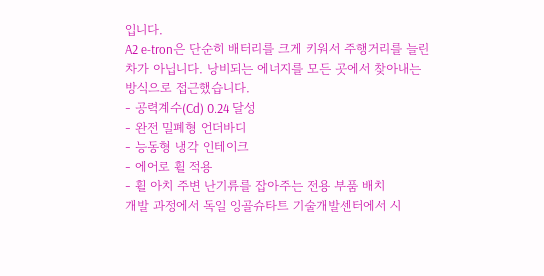입니다.
A2 e-tron은 단순히 배터리를 크게 키워서 주행거리를 늘린 차가 아닙니다. 낭비되는 에너지를 모든 곳에서 찾아내는 방식으로 접근했습니다.
- 공력계수(Cd) 0.24 달성
- 완전 밀폐형 언더바디
- 능동형 냉각 인테이크
- 에어로 휠 적용
- 휠 아치 주변 난기류를 잡아주는 전용 부품 배치
개발 과정에서 독일 잉골슈타트 기술개발센터에서 시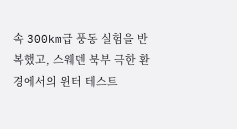속 300km급 풍동 실험을 반복했고, 스웨덴 북부 극한 환경에서의 윈터 테스트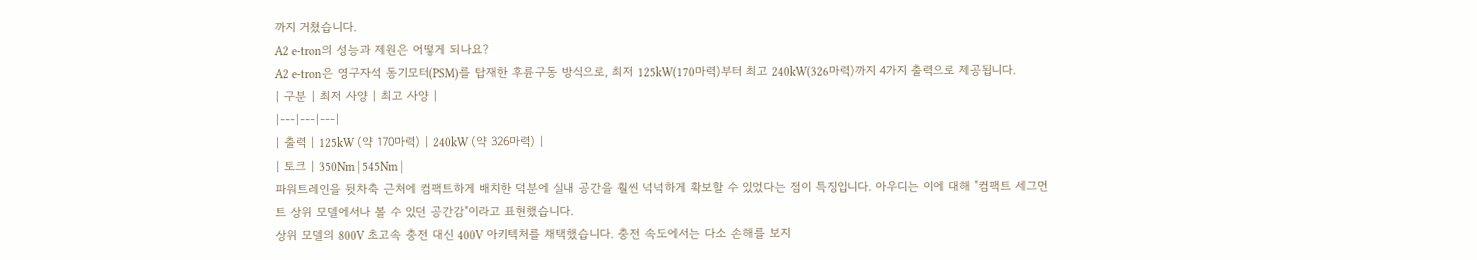까지 거쳤습니다.
A2 e-tron의 성능과 제원은 어떻게 되나요?
A2 e-tron은 영구자석 동기모터(PSM)를 탑재한 후륜구동 방식으로, 최저 125kW(170마력)부터 최고 240kW(326마력)까지 4가지 출력으로 제공됩니다.
| 구분 | 최저 사양 | 최고 사양 |
|---|---|---|
| 출력 | 125kW (약 170마력) | 240kW (약 326마력) |
| 토크 | 350Nm | 545Nm |
파워트레인을 뒷차축 근처에 컴팩트하게 배치한 덕분에 실내 공간을 훨씬 넉넉하게 확보할 수 있었다는 점이 특징입니다. 아우디는 이에 대해 "컴팩트 세그먼트 상위 모델에서나 볼 수 있던 공간감"이라고 표현했습니다.
상위 모델의 800V 초고속 충전 대신 400V 아키텍처를 채택했습니다. 충전 속도에서는 다소 손해를 보지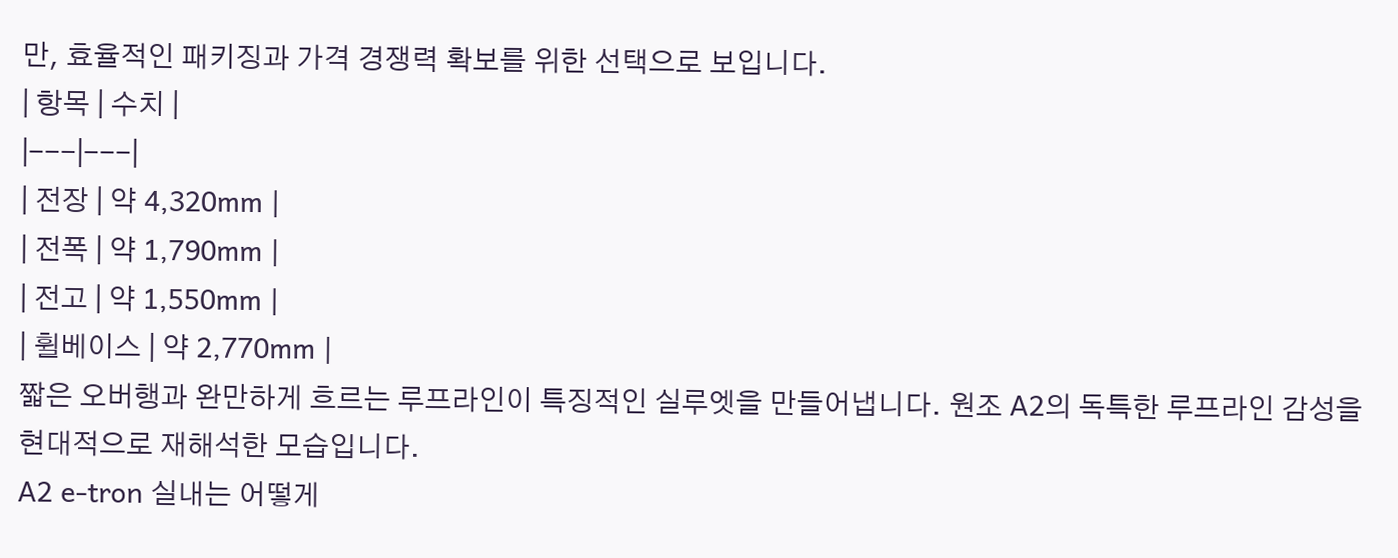만, 효율적인 패키징과 가격 경쟁력 확보를 위한 선택으로 보입니다.
| 항목 | 수치 |
|---|---|
| 전장 | 약 4,320mm |
| 전폭 | 약 1,790mm |
| 전고 | 약 1,550mm |
| 휠베이스 | 약 2,770mm |
짧은 오버행과 완만하게 흐르는 루프라인이 특징적인 실루엣을 만들어냅니다. 원조 A2의 독특한 루프라인 감성을 현대적으로 재해석한 모습입니다.
A2 e-tron 실내는 어떻게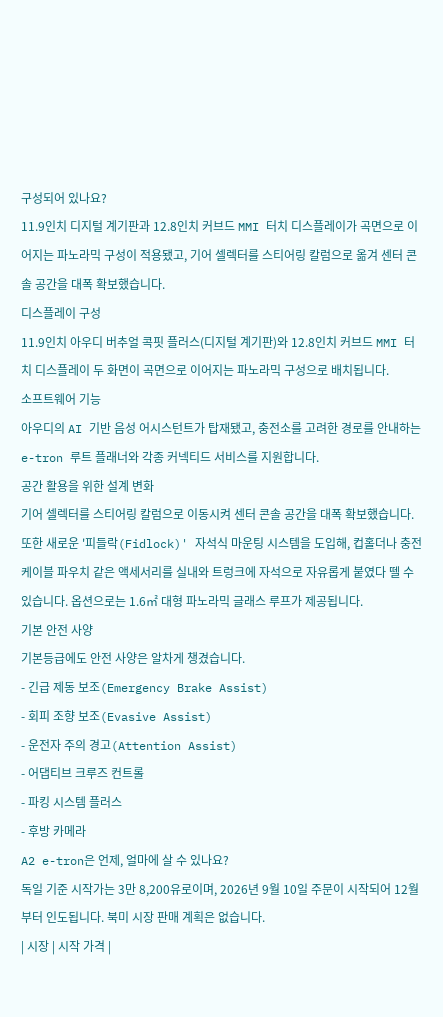구성되어 있나요?
11.9인치 디지털 계기판과 12.8인치 커브드 MMI 터치 디스플레이가 곡면으로 이어지는 파노라믹 구성이 적용됐고, 기어 셀렉터를 스티어링 칼럼으로 옮겨 센터 콘솔 공간을 대폭 확보했습니다.
디스플레이 구성
11.9인치 아우디 버추얼 콕핏 플러스(디지털 계기판)와 12.8인치 커브드 MMI 터치 디스플레이 두 화면이 곡면으로 이어지는 파노라믹 구성으로 배치됩니다.
소프트웨어 기능
아우디의 AI 기반 음성 어시스턴트가 탑재됐고, 충전소를 고려한 경로를 안내하는 e-tron 루트 플래너와 각종 커넥티드 서비스를 지원합니다.
공간 활용을 위한 설계 변화
기어 셀렉터를 스티어링 칼럼으로 이동시켜 센터 콘솔 공간을 대폭 확보했습니다. 또한 새로운 '피들락(Fidlock)' 자석식 마운팅 시스템을 도입해, 컵홀더나 충전 케이블 파우치 같은 액세서리를 실내와 트렁크에 자석으로 자유롭게 붙였다 뗄 수 있습니다. 옵션으로는 1.6㎡ 대형 파노라믹 글래스 루프가 제공됩니다.
기본 안전 사양
기본등급에도 안전 사양은 알차게 챙겼습니다.
- 긴급 제동 보조(Emergency Brake Assist)
- 회피 조향 보조(Evasive Assist)
- 운전자 주의 경고(Attention Assist)
- 어댑티브 크루즈 컨트롤
- 파킹 시스템 플러스
- 후방 카메라
A2 e-tron은 언제, 얼마에 살 수 있나요?
독일 기준 시작가는 3만 8,200유로이며, 2026년 9월 10일 주문이 시작되어 12월부터 인도됩니다. 북미 시장 판매 계획은 없습니다.
| 시장 | 시작 가격 |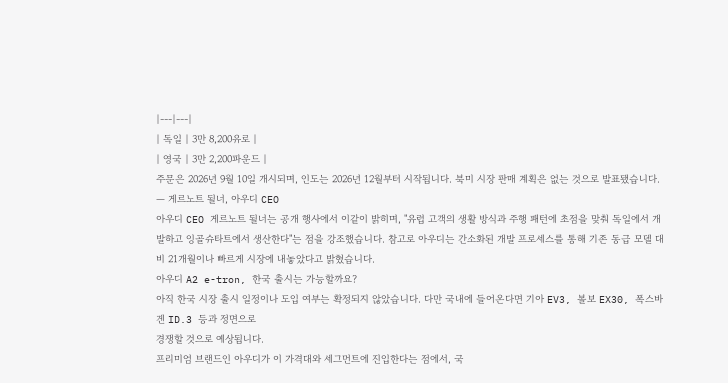|---|---|
| 독일 | 3만 8,200유로 |
| 영국 | 3만 2,200파운드 |
주문은 2026년 9월 10일 개시되며, 인도는 2026년 12월부터 시작됩니다. 북미 시장 판매 계획은 없는 것으로 발표됐습니다.
— 게르노트 될너, 아우디 CEO
아우디 CEO 게르노트 될너는 공개 행사에서 이같이 밝히며, "유럽 고객의 생활 방식과 주행 패턴에 초점을 맞춰 독일에서 개발하고 잉골슈타트에서 생산한다"는 점을 강조했습니다. 참고로 아우디는 간소화된 개발 프로세스를 통해 기존 동급 모델 대비 21개월이나 빠르게 시장에 내놓았다고 밝혔습니다.
아우디 A2 e-tron, 한국 출시는 가능할까요?
아직 한국 시장 출시 일정이나 도입 여부는 확정되지 않았습니다. 다만 국내에 들어온다면 기아 EV3, 볼보 EX30, 폭스바겐 ID.3 등과 정면으로
경쟁할 것으로 예상됩니다.
프리미엄 브랜드인 아우디가 이 가격대와 세그먼트에 진입한다는 점에서, 국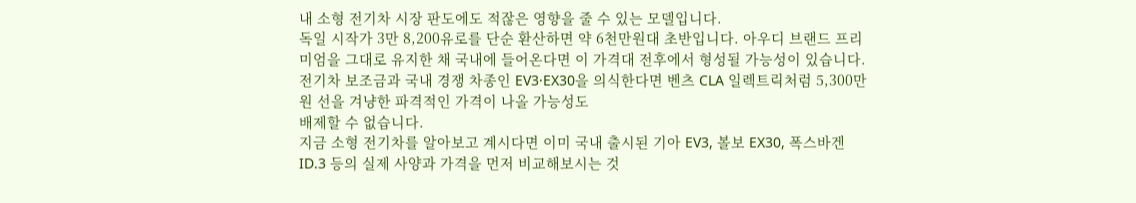내 소형 전기차 시장 판도에도 적잖은 영향을 줄 수 있는 모델입니다.
독일 시작가 3만 8,200유로를 단순 환산하면 약 6천만원대 초반입니다. 아우디 브랜드 프리미엄을 그대로 유지한 채 국내에 들어온다면 이 가격대 전후에서 형성될 가능성이 있습니다.
전기차 보조금과 국내 경쟁 차종인 EV3·EX30을 의식한다면 벤츠 CLA 일렉트릭처럼 5,300만원 선을 겨냥한 파격적인 가격이 나올 가능성도
배제할 수 없습니다.
지금 소형 전기차를 알아보고 계시다면 이미 국내 출시된 기아 EV3, 볼보 EX30, 폭스바겐 ID.3 등의 실제 사양과 가격을 먼저 비교해보시는 것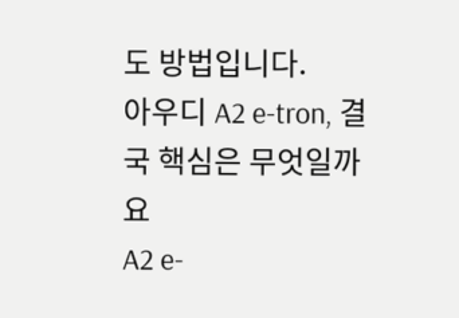도 방법입니다.
아우디 A2 e-tron, 결국 핵심은 무엇일까요
A2 e-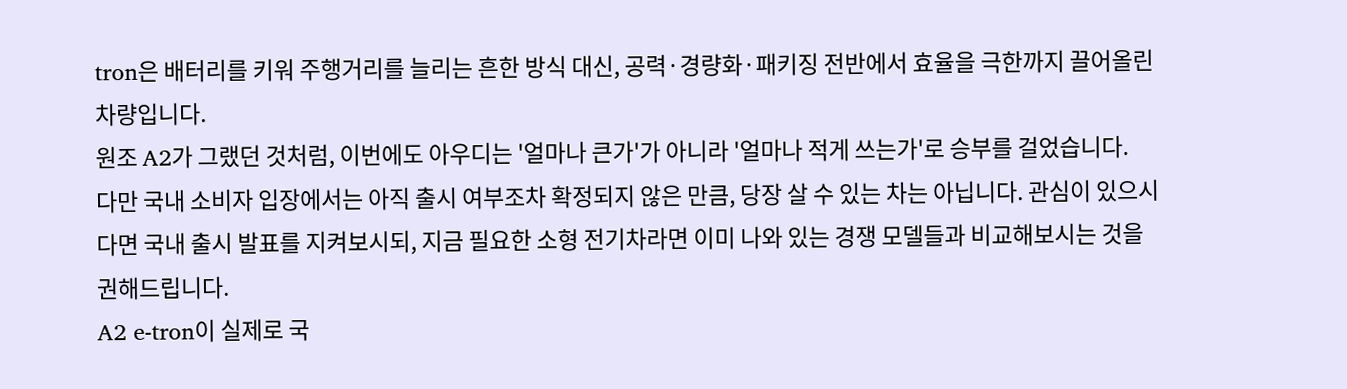tron은 배터리를 키워 주행거리를 늘리는 흔한 방식 대신, 공력·경량화·패키징 전반에서 효율을 극한까지 끌어올린 차량입니다.
원조 A2가 그랬던 것처럼, 이번에도 아우디는 '얼마나 큰가'가 아니라 '얼마나 적게 쓰는가'로 승부를 걸었습니다.
다만 국내 소비자 입장에서는 아직 출시 여부조차 확정되지 않은 만큼, 당장 살 수 있는 차는 아닙니다. 관심이 있으시다면 국내 출시 발표를 지켜보시되, 지금 필요한 소형 전기차라면 이미 나와 있는 경쟁 모델들과 비교해보시는 것을 권해드립니다.
A2 e-tron이 실제로 국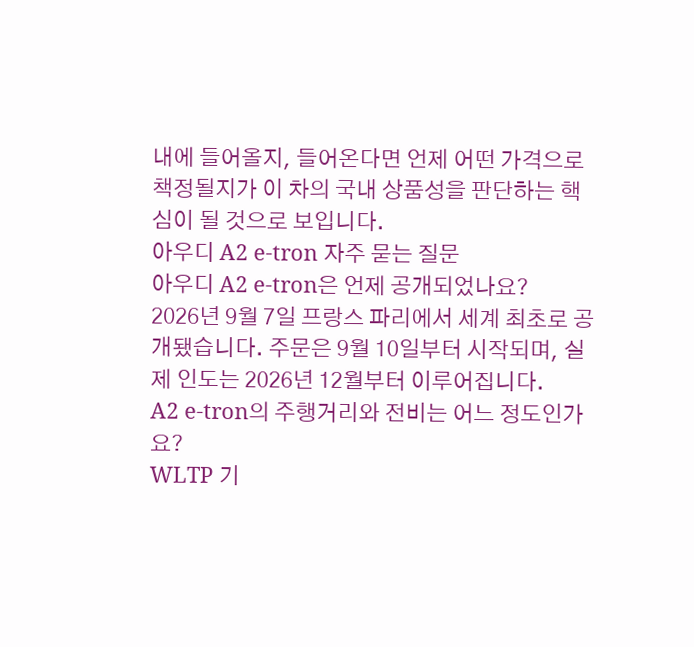내에 들어올지, 들어온다면 언제 어떤 가격으로 책정될지가 이 차의 국내 상품성을 판단하는 핵심이 될 것으로 보입니다.
아우디 A2 e-tron 자주 묻는 질문
아우디 A2 e-tron은 언제 공개되었나요?
2026년 9월 7일 프랑스 파리에서 세계 최초로 공개됐습니다. 주문은 9월 10일부터 시작되며, 실제 인도는 2026년 12월부터 이루어집니다.
A2 e-tron의 주행거리와 전비는 어느 정도인가요?
WLTP 기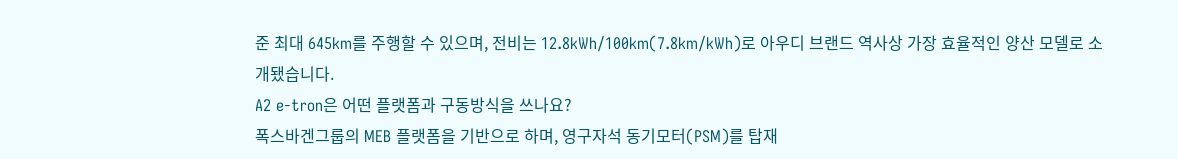준 최대 645km를 주행할 수 있으며, 전비는 12.8kWh/100km(7.8km/kWh)로 아우디 브랜드 역사상 가장 효율적인 양산 모델로 소개됐습니다.
A2 e-tron은 어떤 플랫폼과 구동방식을 쓰나요?
폭스바겐그룹의 MEB 플랫폼을 기반으로 하며, 영구자석 동기모터(PSM)를 탑재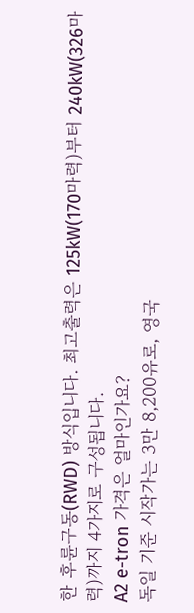한 후륜구동(RWD) 방식입니다. 최고출력은 125kW(170마력)부터 240kW(326마력)까지 4가지로 구성됩니다.
A2 e-tron 가격은 얼마인가요?
독일 기준 시작가는 3만 8,200유로, 영국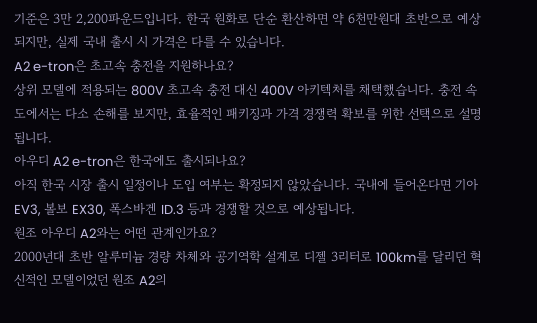기준은 3만 2,200파운드입니다. 한국 원화로 단순 환산하면 약 6천만원대 초반으로 예상되지만, 실제 국내 출시 시 가격은 다를 수 있습니다.
A2 e-tron은 초고속 충전을 지원하나요?
상위 모델에 적용되는 800V 초고속 충전 대신 400V 아키텍처를 채택했습니다. 충전 속도에서는 다소 손해를 보지만, 효율적인 패키징과 가격 경쟁력 확보를 위한 선택으로 설명됩니다.
아우디 A2 e-tron은 한국에도 출시되나요?
아직 한국 시장 출시 일정이나 도입 여부는 확정되지 않았습니다. 국내에 들어온다면 기아 EV3, 볼보 EX30, 폭스바겐 ID.3 등과 경쟁할 것으로 예상됩니다.
원조 아우디 A2와는 어떤 관계인가요?
2000년대 초반 알루미늄 경량 차체와 공기역학 설계로 디젤 3리터로 100km를 달리던 혁신적인 모델이었던 원조 A2의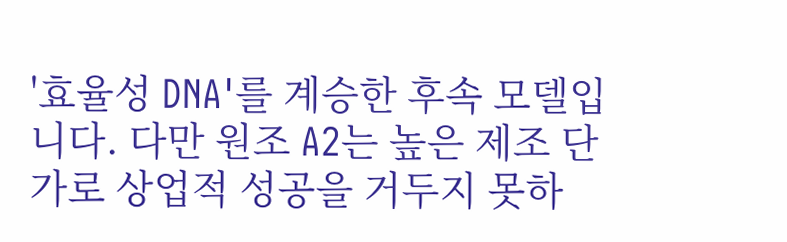'효율성 DNA'를 계승한 후속 모델입니다. 다만 원조 A2는 높은 제조 단가로 상업적 성공을 거두지 못하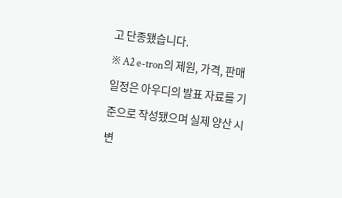고 단종됐습니다.
※ A2 e-tron의 제원, 가격, 판매 일정은 아우디의 발표 자료를 기준으로 작성됐으며 실제 양산 시 변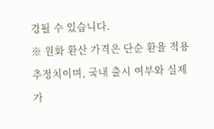경될 수 있습니다.
※ 원화 환산 가격은 단순 환율 적용 추정치이며, 국내 출시 여부와 실제 가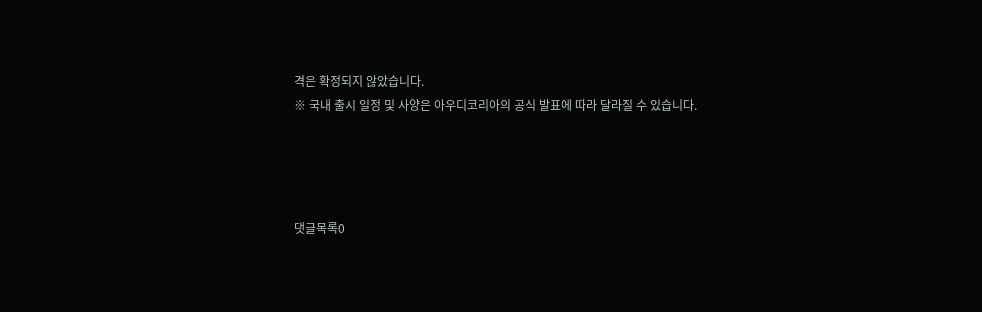격은 확정되지 않았습니다.
※ 국내 출시 일정 및 사양은 아우디코리아의 공식 발표에 따라 달라질 수 있습니다.




댓글목록0